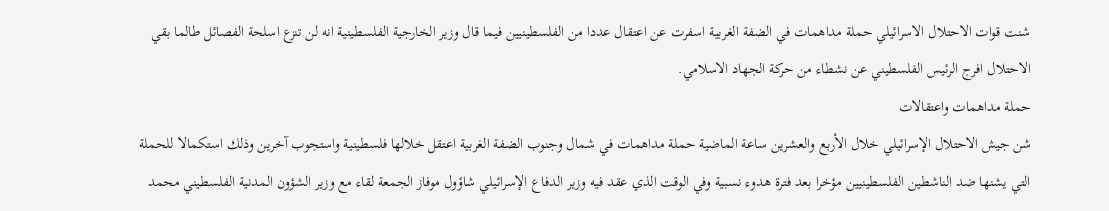شنت قوات الاحتلال الاسرائيلي حملة مداهمات في الضفة الغربية اسفرت عن اعتقال عددا من الفلسطينيين فيما قال وزير الخارجية الفلسطينية انه لن تنزع اسلحة الفصائل طالما بقي الاحتلال افرج الرئيس الفلسطيني عن نشطاء من حركة الجهاد الاسلامي.
حملة مداهمات واعتقالات
شن جيش الاحتلال الإسرائيلي خلال الأربع والعشرين ساعة الماضية حملة مداهمات في شمال وجنوب الضفة الغربية اعتقل خلالها فلسطينية واستجوب آخرين وذلك استكمالا للحملة التي يشنها ضد الناشطين الفلسطينيين مؤخرا بعد فترة هدوء نسبية وفي الوقت الذي عقد فيه وزير الدفاع الإسرائيلي شاؤول موفاز الجمعة لقاء مع وزير الشؤون المدنية الفلسطيني محمد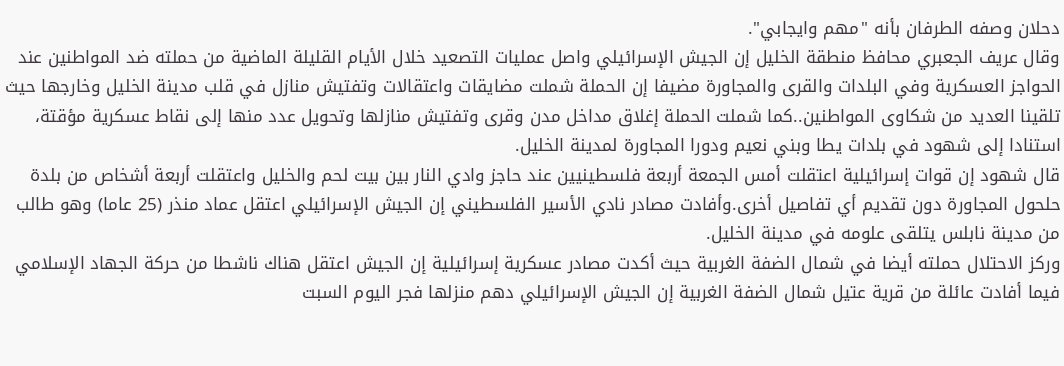دحلان وصفه الطرفان بأنه "مهم وايجابي".
وقال عريف الجعبري محافظ منطقة الخليل إن الجيش الإسرائيلي واصل عمليات التصعيد خلال الأيام القليلة الماضية من حملته ضد المواطنين عند الحواجز العسكرية وفي البلدات والقرى والمجاورة مضيفا إن الحملة شملت مضايقات واعتقالات وتفتيش منازل في قلب مدينة الخليل وخارجها حيث تلقينا العديد من شكاوى المواطنين..كما شملت الحملة إغلاق مداخل مدن وقرى وتفتيش منازلها وتحويل عدد منها إلى نقاط عسكرية مؤقتة، استنادا إلى شهود في بلدات يطا وبني نعيم ودورا المجاورة لمدينة الخليل.
قال شهود إن قوات إسرائيلية اعتقلت أمس الجمعة أربعة فلسطينيين عند حاجز وادي النار بين بيت لحم والخليل واعتقلت أربعة أشخاص من بلدة حلحول المجاورة دون تقديم أي تفاصيل أخرى.وأفادت مصادر نادي الأسير الفلسطيني إن الجيش الإسرائيلي اعتقل عماد منذر (25 عاما) وهو طالب من مدينة نابلس يتلقى علومه في مدينة الخليل.
وركز الاحتلال حملته أيضا في شمال الضفة الغربية حيث أكدت مصادر عسكرية إسرائيلية إن الجيش اعتقل هناك ناشطا من حركة الجهاد الإسلامي فيما أفادت عائلة من قرية عتيل شمال الضفة الغربية إن الجيش الإسرائيلي دهم منزلها فجر اليوم السبت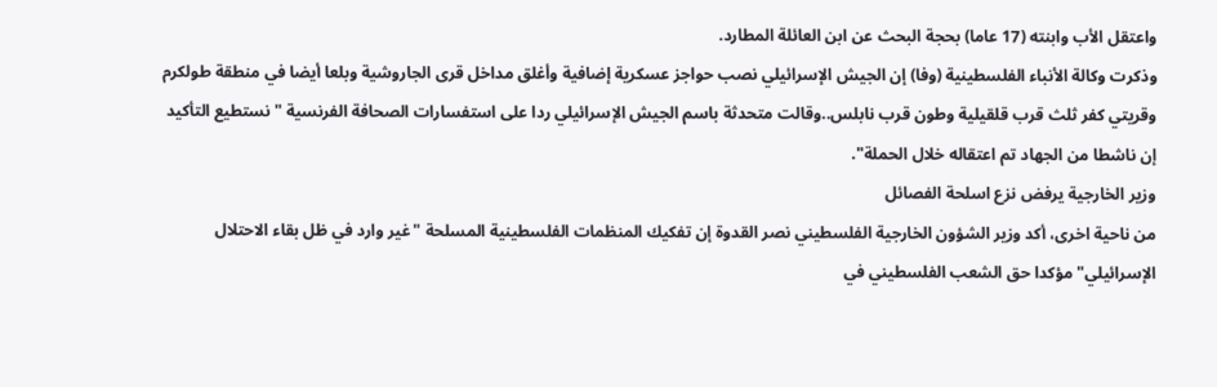واعتقل الأب وابنته (17 عاما) بحجة البحث عن ابن العائلة المطارد.
وذكرت وكالة الأنباء الفلسطينية (وفا) إن الجيش الإسرائيلي نصب حواجز عسكرية إضافية وأغلق مداخل قرى الجاروشية وبلعا أيضا في منطقة طولكرم وقريتي كفر ثلث قرب قلقيلية وطون قرب نابلس..وقالت متحدثة باسم الجيش الإسرائيلي ردا على استفسارات الصحافة الفرنسية "نستطيع التأكيد إن ناشطا من الجهاد تم اعتقاله خلال الحملة".
وزير الخارجية يرفض نزع اسلحة الفصائل
من ناحية اخرى، أكد وزير الشؤون الخارجية الفلسطيني نصر القدوة إن تفكيك المنظمات الفلسطينية المسلحة "غير وارد في ظل بقاء الاحتلال الإسرائيلي" مؤكدا حق الشعب الفلسطيني في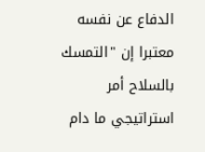الدفاع عن نفسه معتبرا إن "التمسك بالسلاح أمر استراتيجي ما دام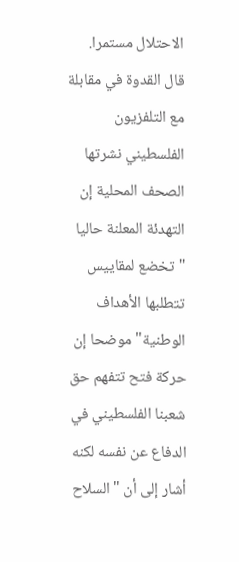الاحتلال مستمرا.
قال القدوة في مقابلة مع التلفزيون الفلسطيني نشرتها الصحف المحلية إن التهدئة المعلنة حاليا "تخضع لمقاييس تتطلبها الأهداف الوطنية" موضحا إن حركة فتح تتفهم حق شعبنا الفلسطيني في الدفاع عن نفسه لكنه أشار إلى أن "السلاح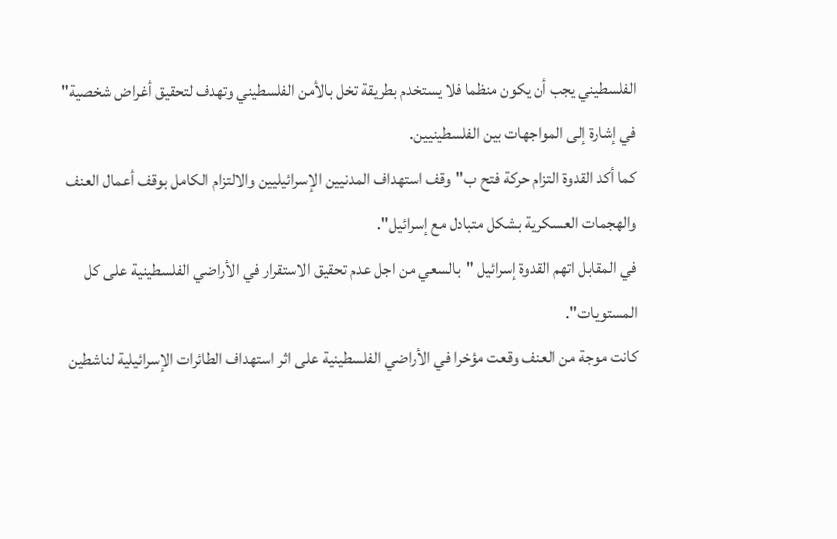الفلسطيني يجب أن يكون منظما فلا يستخدم بطريقة تخل بالأمن الفلسطيني وتهدف لتحقيق أغراض شخصية" في إشارة إلى المواجهات بين الفلسطينيين.
كما أكد القدوة التزام حركة فتح ب"وقف استهداف المدنيين الإسرائيليين والالتزام الكامل بوقف أعمال العنف والهجمات العسكرية بشكل متبادل مع إسرائيل".
في المقابل اتهم القدوة إسرائيل "بالسعي من اجل عدم تحقيق الاستقرار في الأراضي الفلسطينية على كل المستويات".
كانت موجة من العنف وقعت مؤخرا في الأراضي الفلسطينية على اثر استهداف الطائرات الإسرائيلية لناشطين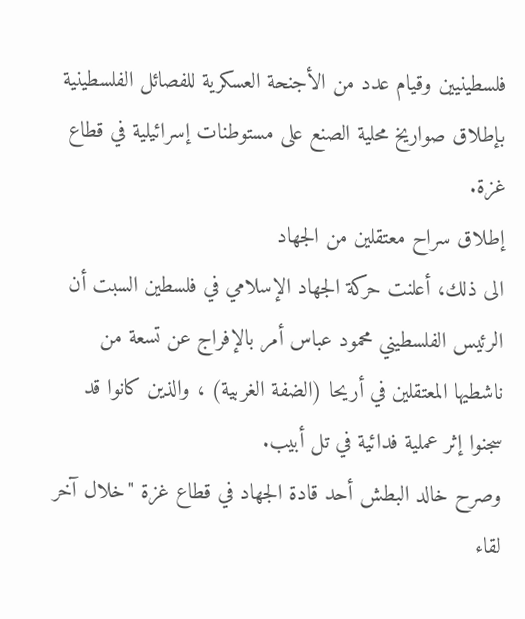فلسطينيين وقيام عدد من الأجنحة العسكرية للفصائل الفلسطينية بإطلاق صواريخ محلية الصنع على مستوطنات إسرائيلية في قطاع غزة.
إطلاق سراح معتقلين من الجهاد
الى ذلك، أعلنت حركة الجهاد الإسلامي في فلسطين السبت أن الرئيس الفلسطيني محمود عباس أمر بالإفراج عن تسعة من ناشطيها المعتقلين في أريحا (الضفة الغربية) ، والذين كانوا قد سجنوا إثر عملية فدائية في تل أبيب.
وصرح خالد البطش أحد قادة الجهاد في قطاع غزة "خلال آخر لقاء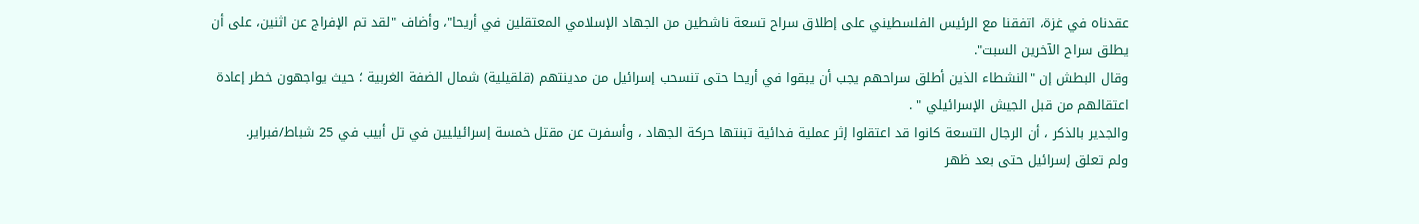عقدناه في غزة، اتفقنا مع الرئيس الفلسطيني على إطلاق سراح تسعة ناشطين من الجهاد الإسلامي المعتقلين في أريحا"، وأضاف "لقد تم الإفراج عن اثنين، على أن يطلق سراح الآخرين السبت".
وقال البطش إن "النشطاء الذين أطلق سراحهم يجب أن يبقوا في أريحا حتى تنسحب إسرائيل من مدينتهم (قلقيلية) شمال الضفة الغربية ؛ حيث يواجهون خطر إعادة اعتقالهم من قبل الجيش الإسرائيلي " .
والجدير بالذكر ، أن الرجال التسعة كانوا قد اعتقلوا إثر عملية فدائية تبنتها حركة الجهاد ، وأسفرت عن مقتل خمسة إسرائيليين في تل أبيب في 25 شباط/فبراير.
ولم تعلق إسرائيل حتى بعد ظهر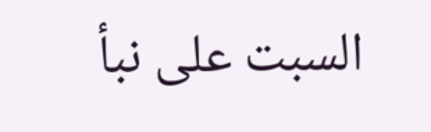السبت على نبأ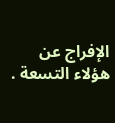الإفراج عن هؤلاء التسعة .